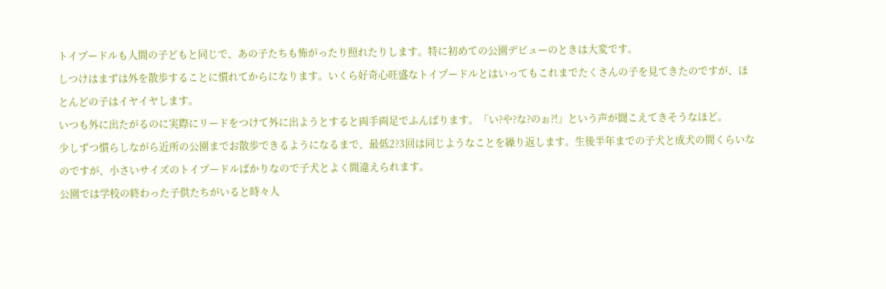トイプードルも人間の子どもと同じで、あの子たちも怖がったり照れたりします。特に初めての公園デビューのときは大変です。
しつけはまずは外を散歩することに慣れてからになります。いくら好奇心旺盛なトイプードルとはいってもこれまでたくさんの子を見てきたのですが、ほとんどの子はイヤイヤします。
いつも外に出たがるのに実際にリードをつけて外に出ようとすると両手両足でふんばります。「い?や?な?のぉ?!」という声が聞こえてきそうなほど。
少しずつ慣らしながら近所の公園までお散歩できるようになるまで、最低2?3回は同じようなことを繰り返します。生後半年までの子犬と成犬の間くらいなのですが、小さいサイズのトイプードルばかりなので子犬とよく間違えられます。
公園では学校の終わった子供たちがいると時々人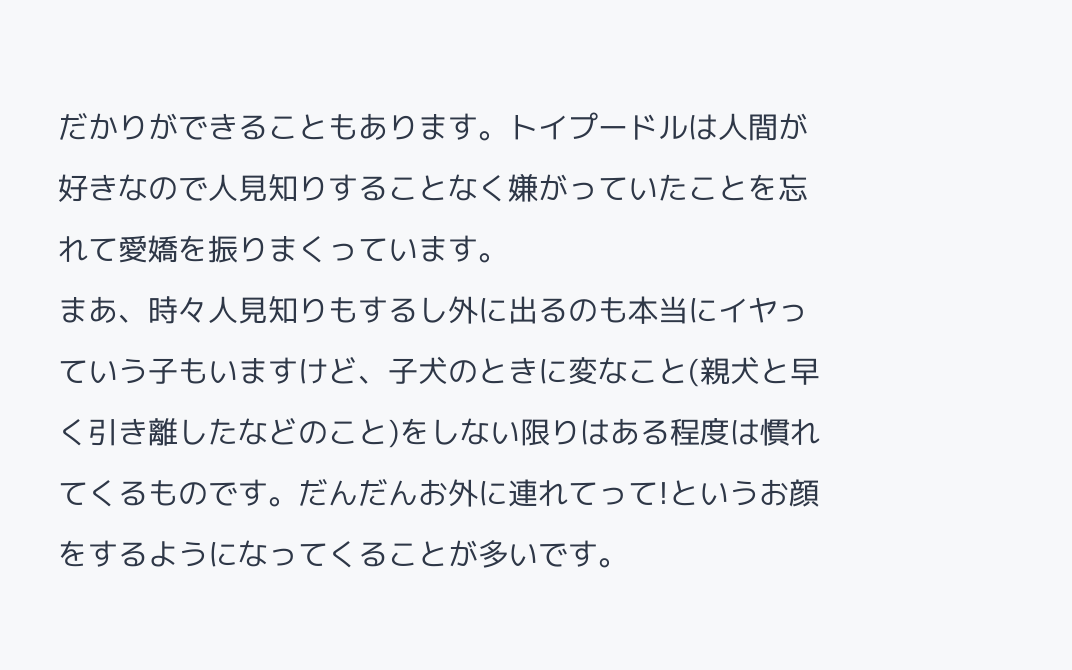だかりができることもあります。トイプードルは人間が好きなので人見知りすることなく嫌がっていたことを忘れて愛嬌を振りまくっています。
まあ、時々人見知りもするし外に出るのも本当にイヤっていう子もいますけど、子犬のときに変なこと(親犬と早く引き離したなどのこと)をしない限りはある程度は慣れてくるものです。だんだんお外に連れてって!というお顔をするようになってくることが多いです。